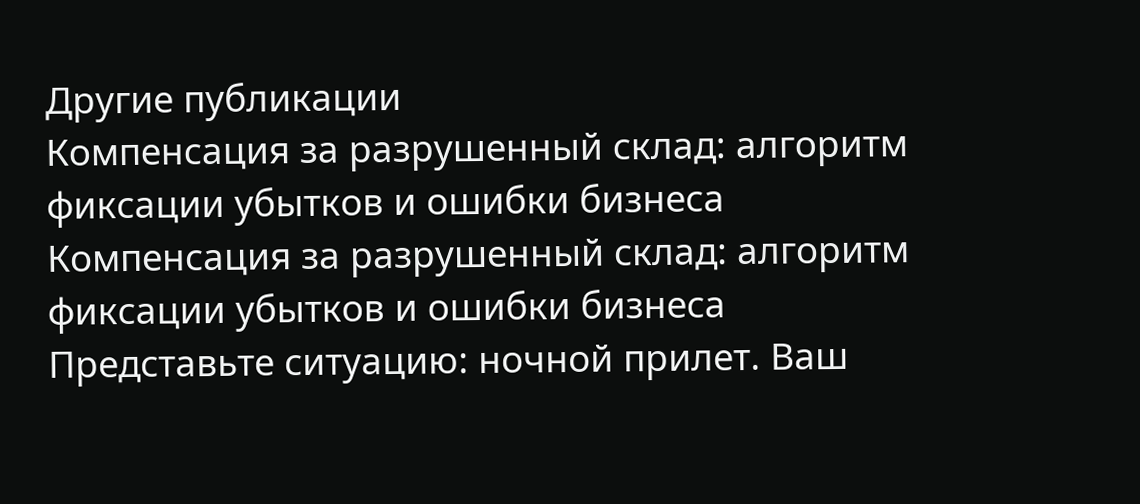Другие публикации
Компенсация за разрушенный склад: алгоритм фиксации убытков и ошибки бизнеса
Компенсация за разрушенный склад: алгоритм фиксации убытков и ошибки бизнеса
Представьте ситуацию: ночной прилет. Ваш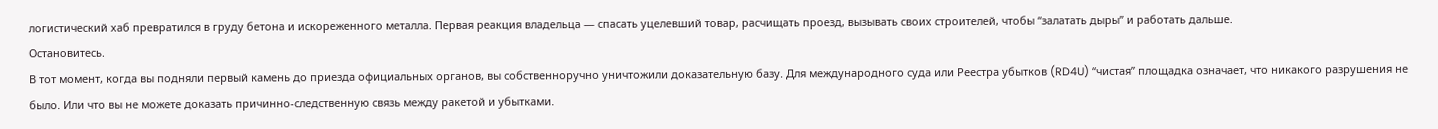логистический хаб превратился в груду бетона и искореженного металла. Первая реакция владельца — спасать уцелевший товар, расчищать проезд, вызывать своих строителей, чтобы “залатать дыры” и работать дальше.
Остановитесь.
В тот момент, когда вы подняли первый камень до приезда официальных органов, вы собственноручно уничтожили доказательную базу. Для международного суда или Реестра убытков (RD4U) “чистая” площадка означает, что никакого разрушения не было. Или что вы не можете доказать причинно-следственную связь между ракетой и убытками.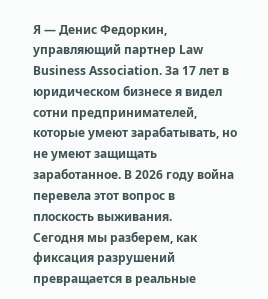Я — Денис Федоркин, управляющий партнер Law Business Association. За 17 лет в юридическом бизнесе я видел сотни предпринимателей, которые умеют зарабатывать, но не умеют защищать заработанное. В 2026 году война перевела этот вопрос в плоскость выживания.
Сегодня мы разберем, как фиксация разрушений превращается в реальные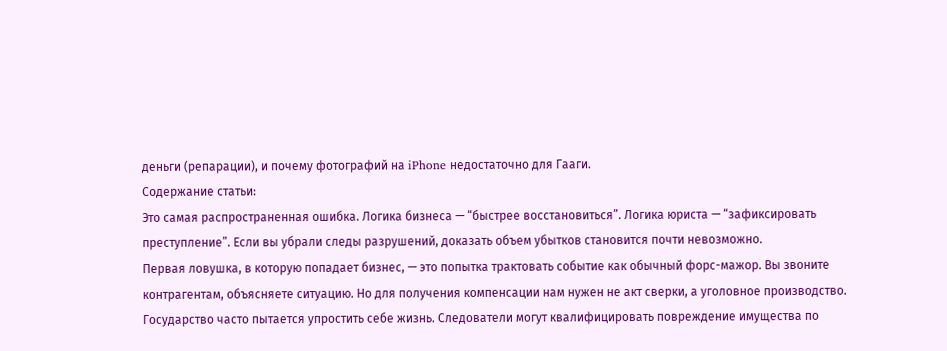деньги (репарации), и почему фотографий на iPhone недостаточно для Гааги.
Содержание статьи:
Это самая распространенная ошибка. Логика бизнеса — “быстрее восстановиться”. Логика юриста — “зафиксировать преступление”. Если вы убрали следы разрушений, доказать объем убытков становится почти невозможно.
Первая ловушка, в которую попадает бизнес, — это попытка трактовать событие как обычный форс-мажор. Вы звоните контрагентам, объясняете ситуацию. Но для получения компенсации нам нужен не акт сверки, а уголовное производство.
Государство часто пытается упростить себе жизнь. Следователи могут квалифицировать повреждение имущества по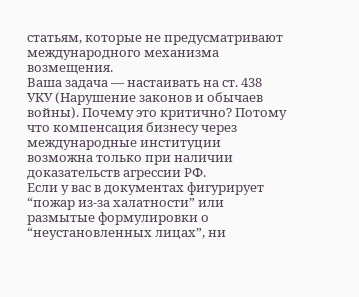статьям, которые не предусматривают международного механизма возмещения.
Ваша задача — настаивать на ст. 438 УКУ (Нарушение законов и обычаев войны). Почему это критично? Потому что компенсация бизнесу через международные институции возможна только при наличии доказательств агрессии РФ.
Если у вас в документах фигурирует “пожар из-за халатности” или размытые формулировки о “неустановленных лицах”, ни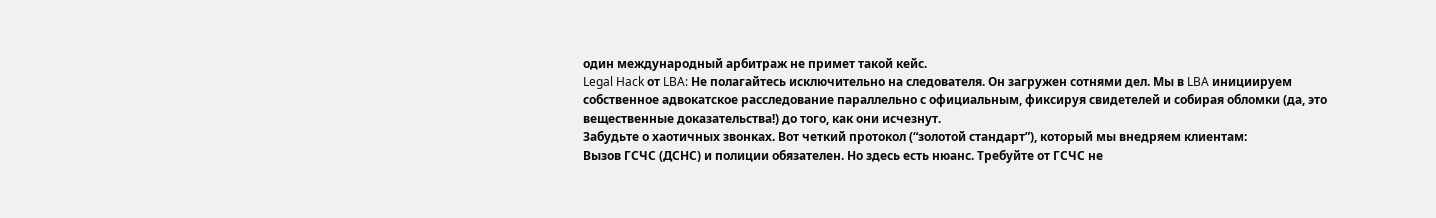один международный арбитраж не примет такой кейс.
Legal Hack от LBA: Не полагайтесь исключительно на следователя. Он загружен сотнями дел. Мы в LBA инициируем собственное адвокатское расследование параллельно с официальным, фиксируя свидетелей и собирая обломки (да, это вещественные доказательства!) до того, как они исчезнут.
Забудьте о хаотичных звонках. Вот четкий протокол (“золотой стандарт”), который мы внедряем клиентам:
Вызов ГСЧС (ДСНС) и полиции обязателен. Но здесь есть нюанс. Требуйте от ГСЧС не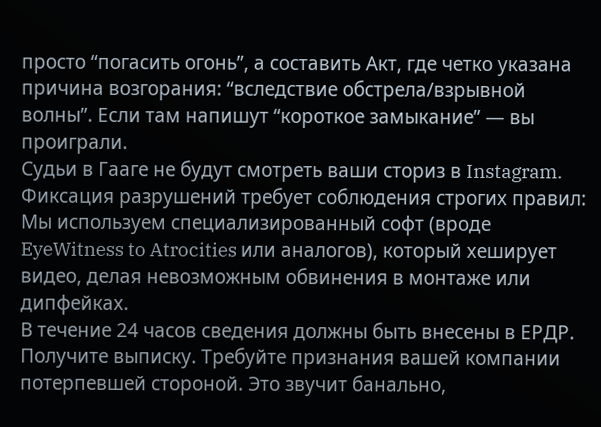просто “погасить огонь”, а составить Акт, где четко указана причина возгорания: “вследствие обстрела/взрывной волны”. Если там напишут “короткое замыкание” — вы проиграли.
Судьи в Гааге не будут смотреть ваши сториз в Instagram. Фиксация разрушений требует соблюдения строгих правил:
Мы используем специализированный софт (вроде EyeWitness to Atrocities или аналогов), который хеширует видео, делая невозможным обвинения в монтаже или дипфейках.
В течение 24 часов сведения должны быть внесены в ЕРДР. Получите выписку. Требуйте признания вашей компании потерпевшей стороной. Это звучит банально,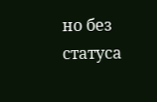но без статуса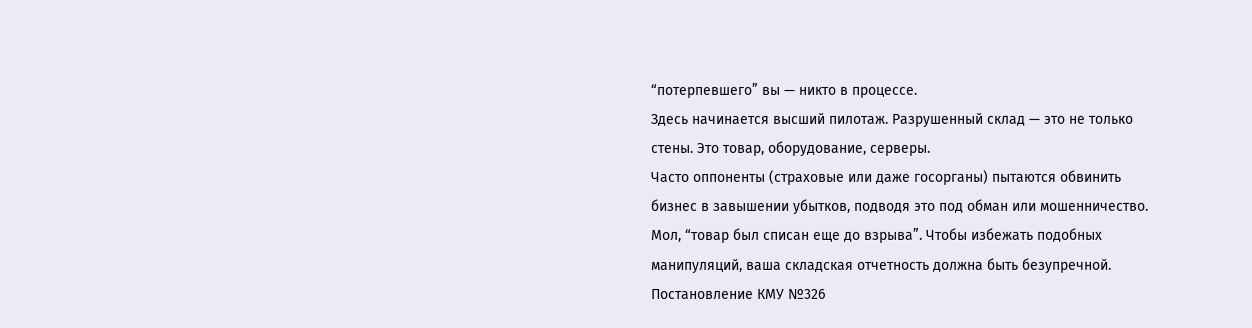“потерпевшего” вы — никто в процессе.
Здесь начинается высший пилотаж. Разрушенный склад — это не только стены. Это товар, оборудование, серверы.
Часто оппоненты (страховые или даже госорганы) пытаются обвинить бизнес в завышении убытков, подводя это под обман или мошенничество. Мол, “товар был списан еще до взрыва”. Чтобы избежать подобных манипуляций, ваша складская отчетность должна быть безупречной.
Постановление КМУ №326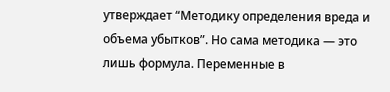утверждает “Методику определения вреда и объема убытков”. Но сама методика — это лишь формула. Переменные в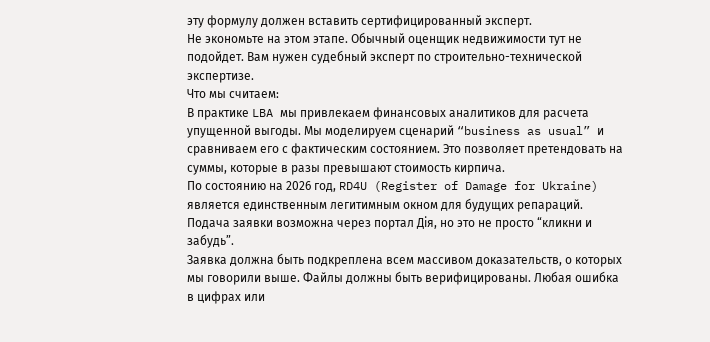эту формулу должен вставить сертифицированный эксперт.
Не экономьте на этом этапе. Обычный оценщик недвижимости тут не подойдет. Вам нужен судебный эксперт по строительно-технической экспертизе.
Что мы считаем:
В практике LBA мы привлекаем финансовых аналитиков для расчета упущенной выгоды. Мы моделируем сценарий “business as usual” и сравниваем его с фактическим состоянием. Это позволяет претендовать на суммы, которые в разы превышают стоимость кирпича.
По состоянию на 2026 год, RD4U (Register of Damage for Ukraine) является единственным легитимным окном для будущих репараций. Подача заявки возможна через портал Дія, но это не просто “кликни и забудь”.
Заявка должна быть подкреплена всем массивом доказательств, о которых мы говорили выше. Файлы должны быть верифицированы. Любая ошибка в цифрах или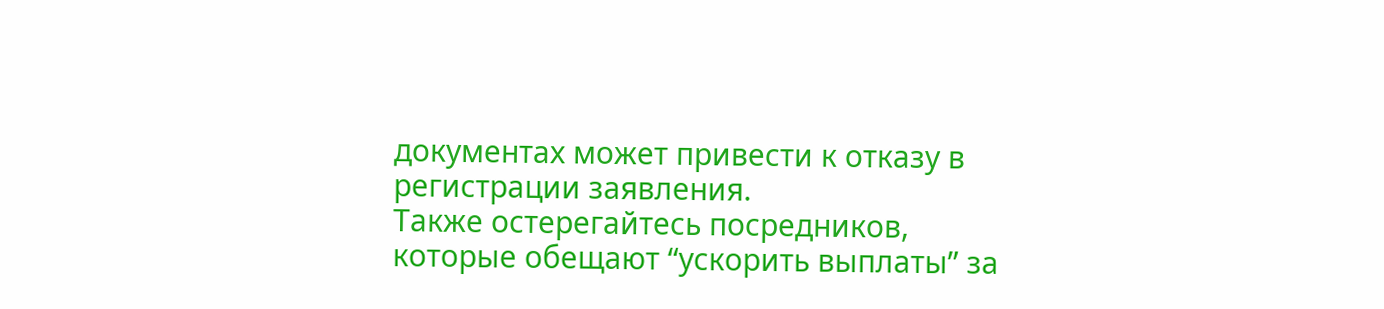документах может привести к отказу в регистрации заявления.
Также остерегайтесь посредников, которые обещают “ускорить выплаты” за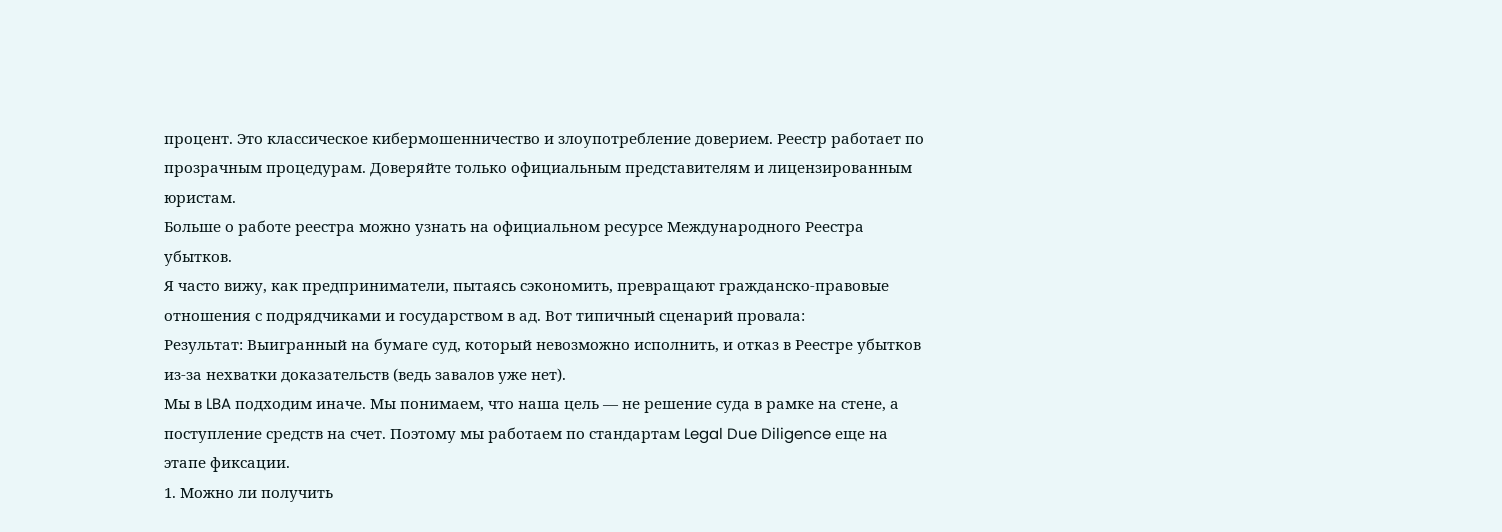процент. Это классическое кибермошенничество и злоупотребление доверием. Реестр работает по прозрачным процедурам. Доверяйте только официальным представителям и лицензированным юристам.
Больше о работе реестра можно узнать на официальном ресурсе Международного Реестра убытков.
Я часто вижу, как предприниматели, пытаясь сэкономить, превращают гражданско-правовые отношения с подрядчиками и государством в ад. Вот типичный сценарий провала:
Результат: Выигранный на бумаге суд, который невозможно исполнить, и отказ в Реестре убытков из-за нехватки доказательств (ведь завалов уже нет).
Мы в LBA подходим иначе. Мы понимаем, что наша цель — не решение суда в рамке на стене, а поступление средств на счет. Поэтому мы работаем по стандартам Legal Due Diligence еще на этапе фиксации.
1. Можно ли получить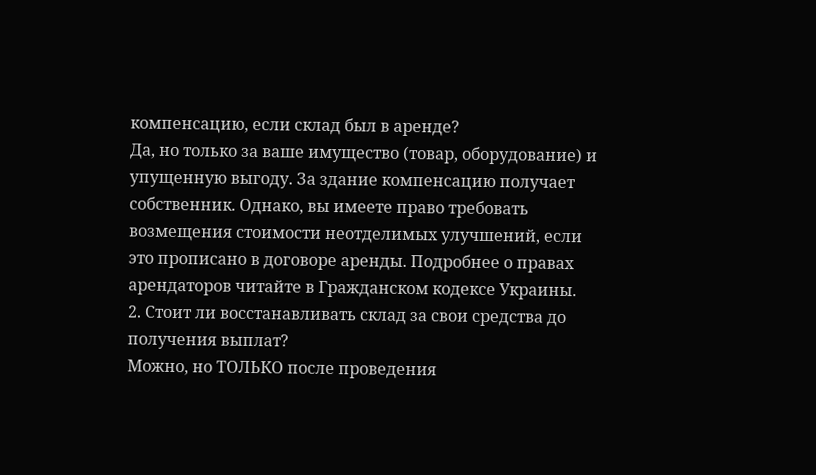компенсацию, если склад был в аренде?
Да, но только за ваше имущество (товар, оборудование) и упущенную выгоду. За здание компенсацию получает собственник. Однако, вы имеете право требовать возмещения стоимости неотделимых улучшений, если это прописано в договоре аренды. Подробнее о правах арендаторов читайте в Гражданском кодексе Украины.
2. Стоит ли восстанавливать склад за свои средства до получения выплат?
Можно, но ТОЛЬКО после проведения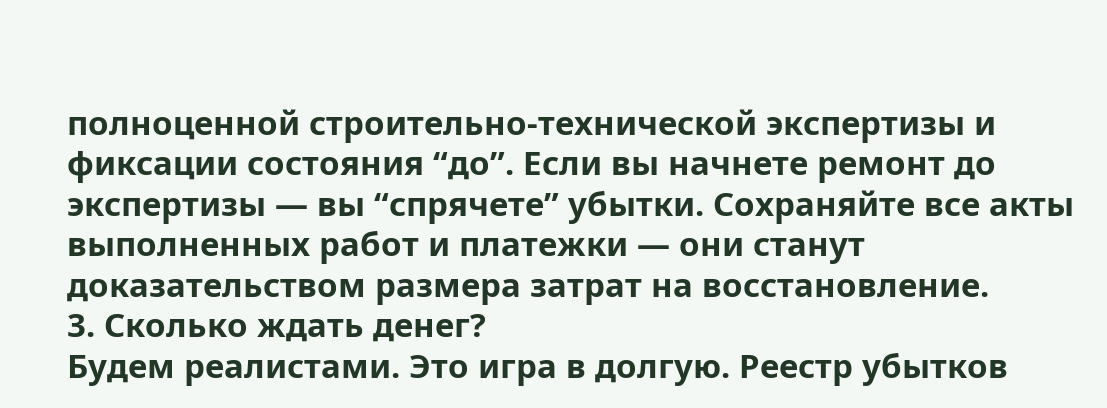полноценной строительно-технической экспертизы и фиксации состояния “до”. Если вы начнете ремонт до экспертизы — вы “спрячете” убытки. Сохраняйте все акты выполненных работ и платежки — они станут доказательством размера затрат на восстановление.
3. Сколько ждать денег?
Будем реалистами. Это игра в долгую. Реестр убытков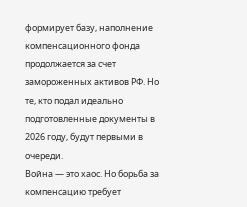формирует базу, наполнение компенсационного фонда продолжается за счет замороженных активов РФ. Но те, кто подал идеально подготовленные документы в 2026 году, будут первыми в очереди.
Война — это хаос. Но борьба за компенсацию требует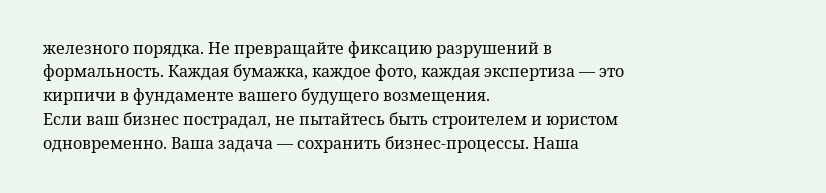железного порядка. Не превращайте фиксацию разрушений в формальность. Каждая бумажка, каждое фото, каждая экспертиза — это кирпичи в фундаменте вашего будущего возмещения.
Если ваш бизнес пострадал, не пытайтесь быть строителем и юристом одновременно. Ваша задача — сохранить бизнес-процессы. Наша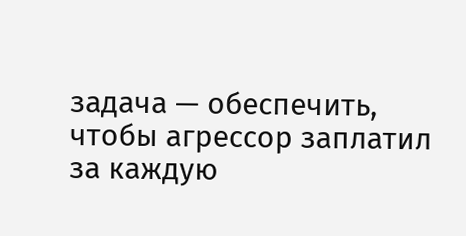задача — обеспечить, чтобы агрессор заплатил за каждую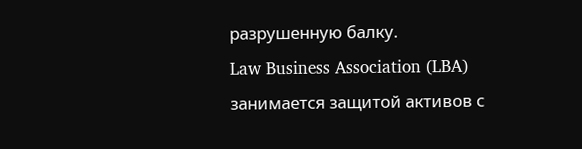разрушенную балку.
Law Business Association (LBA) занимается защитой активов с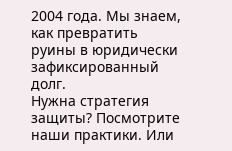2004 года. Мы знаем, как превратить руины в юридически зафиксированный долг.
Нужна стратегия защиты? Посмотрите наши практики. Или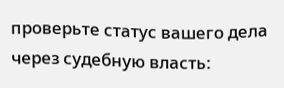проверьте статус вашего дела через судебную власть: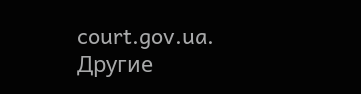court.gov.ua.
Другие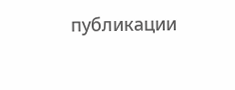публикации